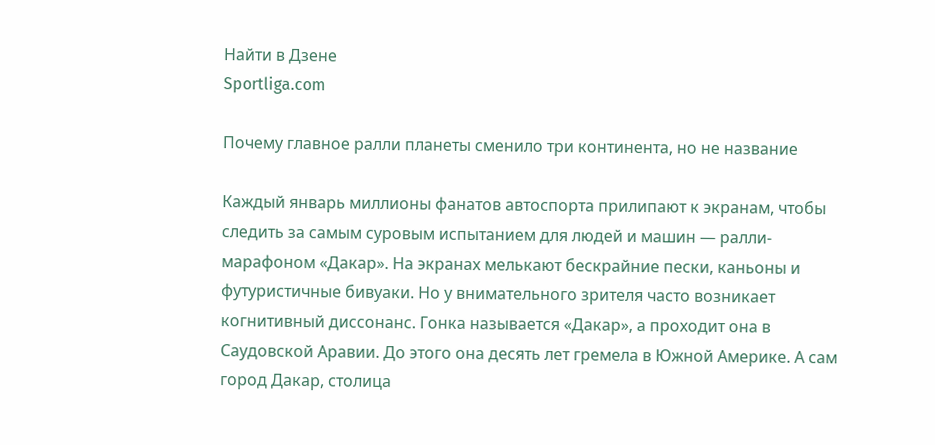Найти в Дзене
Sportliga.com

Почему главное ралли планеты сменило три континента, но не название

Каждый январь миллионы фанатов автоспорта прилипают к экранам, чтобы следить за самым суровым испытанием для людей и машин — ралли-марафоном «Дакар». На экранах мелькают бескрайние пески, каньоны и футуристичные бивуаки. Но у внимательного зрителя часто возникает когнитивный диссонанс. Гонка называется «Дакар», а проходит она в Саудовской Аравии. До этого она десять лет гремела в Южной Америке. А сам город Дакар, столица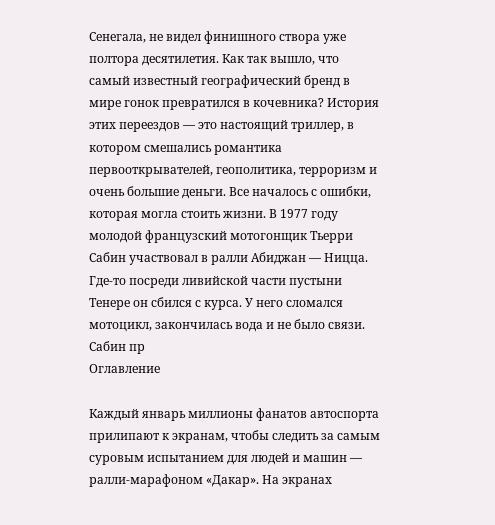Сенегала, не видел финишного створа уже полтора десятилетия. Как так вышло, что самый известный географический бренд в мире гонок превратился в кочевника? История этих переездов — это настоящий триллер, в котором смешались романтика первооткрывателей, геополитика, терроризм и очень большие деньги. Все началось с ошибки, которая могла стоить жизни. В 1977 году молодой французский мотогонщик Тьерри Сабин участвовал в ралли Абиджан — Ницца. Где-то посреди ливийской части пустыни Тенере он сбился с курса. У него сломался мотоцикл, закончилась вода и не было связи. Сабин пр
Оглавление

Каждый январь миллионы фанатов автоспорта прилипают к экранам, чтобы следить за самым суровым испытанием для людей и машин — ралли-марафоном «Дакар». На экранах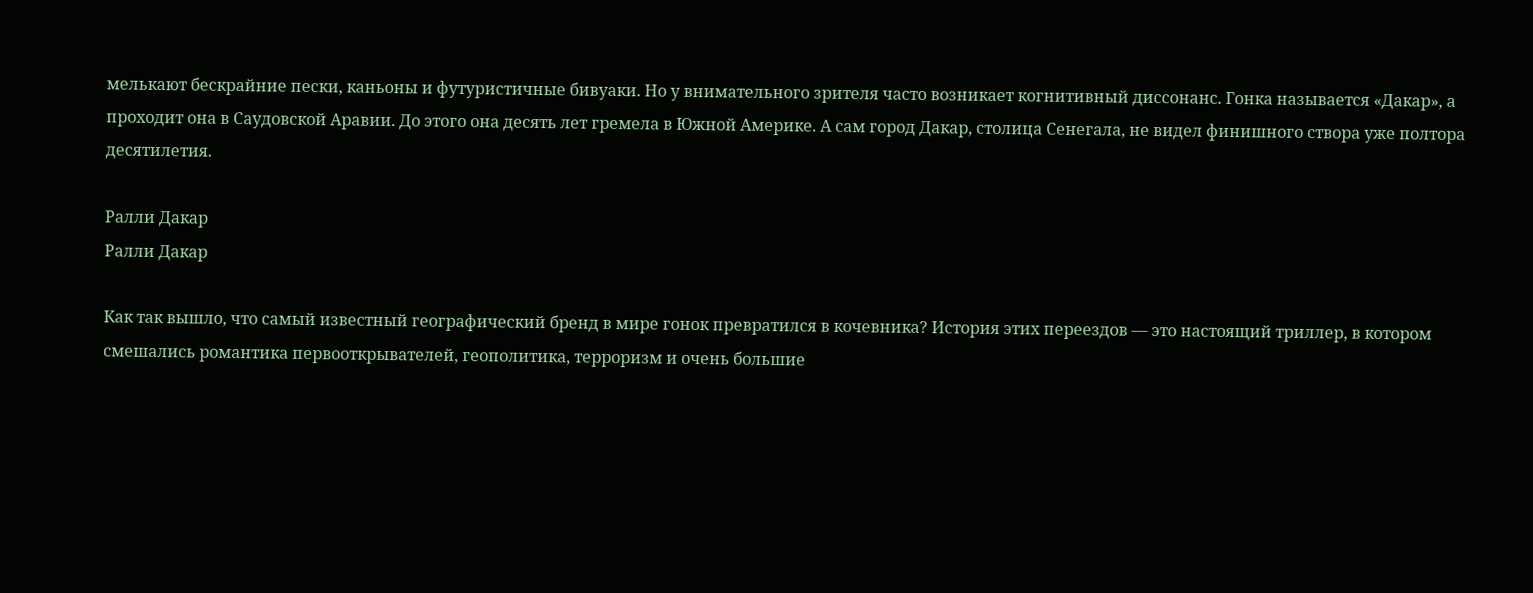мелькают бескрайние пески, каньоны и футуристичные бивуаки. Но у внимательного зрителя часто возникает когнитивный диссонанс. Гонка называется «Дакар», а проходит она в Саудовской Аравии. До этого она десять лет гремела в Южной Америке. А сам город Дакар, столица Сенегала, не видел финишного створа уже полтора десятилетия.

Ралли Дакар
Ралли Дакар

Как так вышло, что самый известный географический бренд в мире гонок превратился в кочевника? История этих переездов — это настоящий триллер, в котором смешались романтика первооткрывателей, геополитика, терроризм и очень большие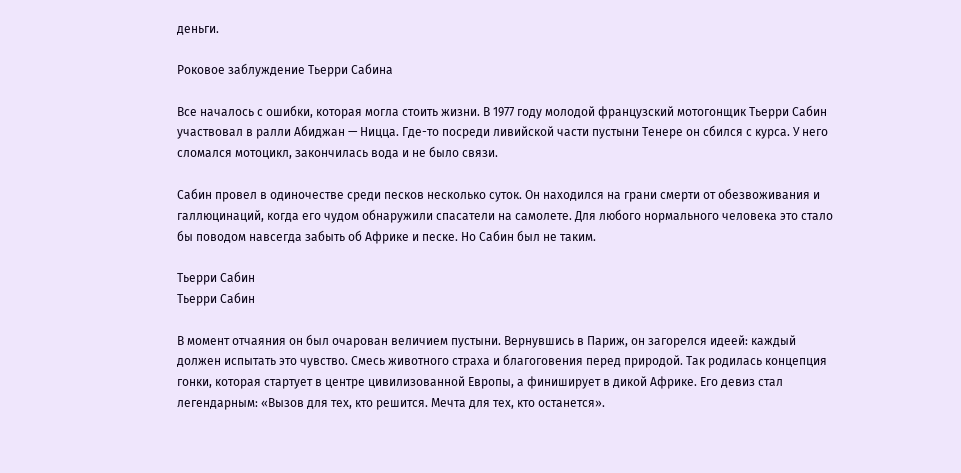деньги.

Роковое заблуждение Тьерри Сабина

Все началось с ошибки, которая могла стоить жизни. В 1977 году молодой французский мотогонщик Тьерри Сабин участвовал в ралли Абиджан — Ницца. Где-то посреди ливийской части пустыни Тенере он сбился с курса. У него сломался мотоцикл, закончилась вода и не было связи.

Сабин провел в одиночестве среди песков несколько суток. Он находился на грани смерти от обезвоживания и галлюцинаций, когда его чудом обнаружили спасатели на самолете. Для любого нормального человека это стало бы поводом навсегда забыть об Африке и песке. Но Сабин был не таким.

Тьерри Сабин
Тьерри Сабин

В момент отчаяния он был очарован величием пустыни. Вернувшись в Париж, он загорелся идеей: каждый должен испытать это чувство. Смесь животного страха и благоговения перед природой. Так родилась концепция гонки, которая стартует в центре цивилизованной Европы, а финиширует в дикой Африке. Его девиз стал легендарным: «Вызов для тех, кто решится. Мечта для тех, кто останется».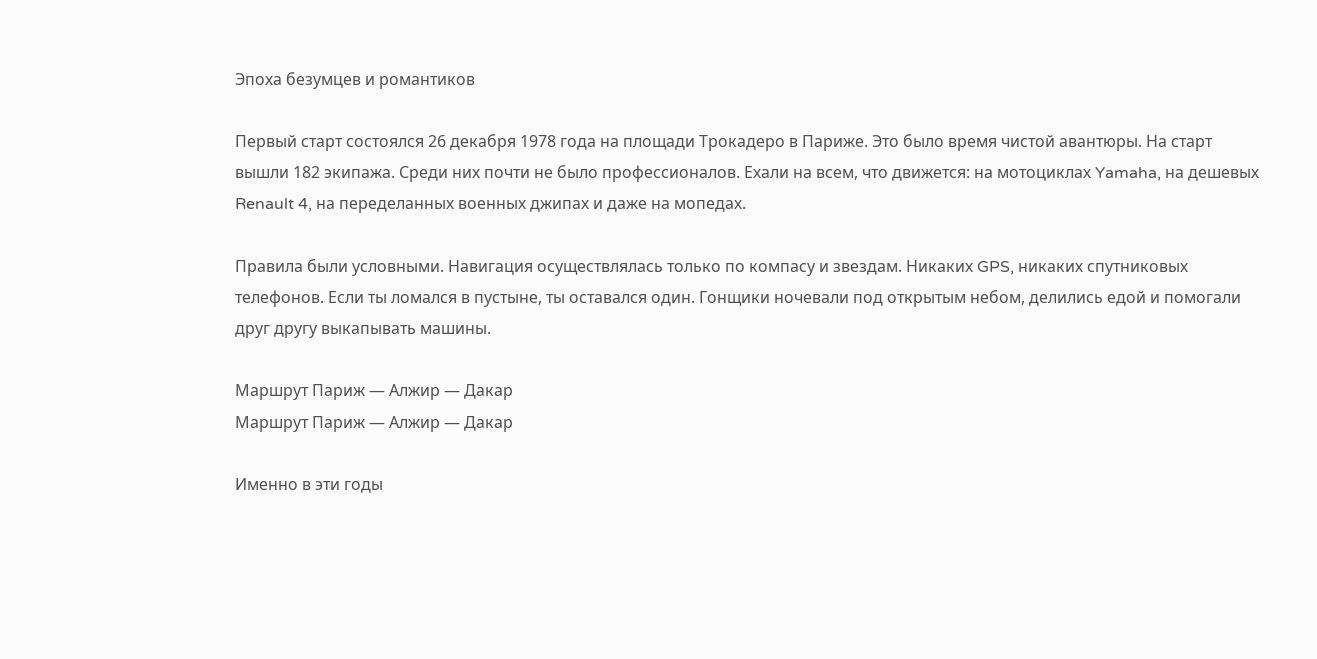Эпоха безумцев и романтиков

Первый старт состоялся 26 декабря 1978 года на площади Трокадеро в Париже. Это было время чистой авантюры. На старт вышли 182 экипажа. Среди них почти не было профессионалов. Ехали на всем, что движется: на мотоциклах Yamaha, на дешевых Renault 4, на переделанных военных джипах и даже на мопедах.

Правила были условными. Навигация осуществлялась только по компасу и звездам. Никаких GPS, никаких спутниковых телефонов. Если ты ломался в пустыне, ты оставался один. Гонщики ночевали под открытым небом, делились едой и помогали друг другу выкапывать машины.

Маршрут Париж — Алжир — Дакар
Маршрут Париж — Алжир — Дакар

Именно в эти годы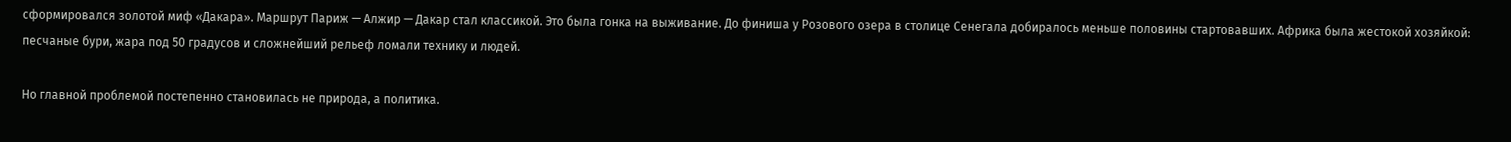сформировался золотой миф «Дакара». Маршрут Париж — Алжир — Дакар стал классикой. Это была гонка на выживание. До финиша у Розового озера в столице Сенегала добиралось меньше половины стартовавших. Африка была жестокой хозяйкой: песчаные бури, жара под 50 градусов и сложнейший рельеф ломали технику и людей.

Но главной проблемой постепенно становилась не природа, а политика.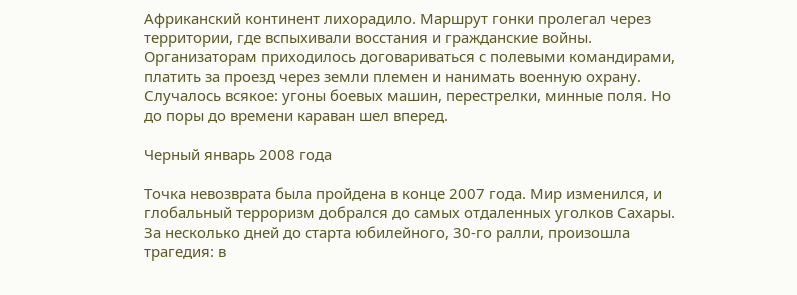Африканский континент лихорадило. Маршрут гонки пролегал через территории, где вспыхивали восстания и гражданские войны. Организаторам приходилось договариваться с полевыми командирами, платить за проезд через земли племен и нанимать военную охрану. Случалось всякое: угоны боевых машин, перестрелки, минные поля. Но до поры до времени караван шел вперед.

Черный январь 2008 года

Точка невозврата была пройдена в конце 2007 года. Мир изменился, и глобальный терроризм добрался до самых отдаленных уголков Сахары. За несколько дней до старта юбилейного, 30-го ралли, произошла трагедия: в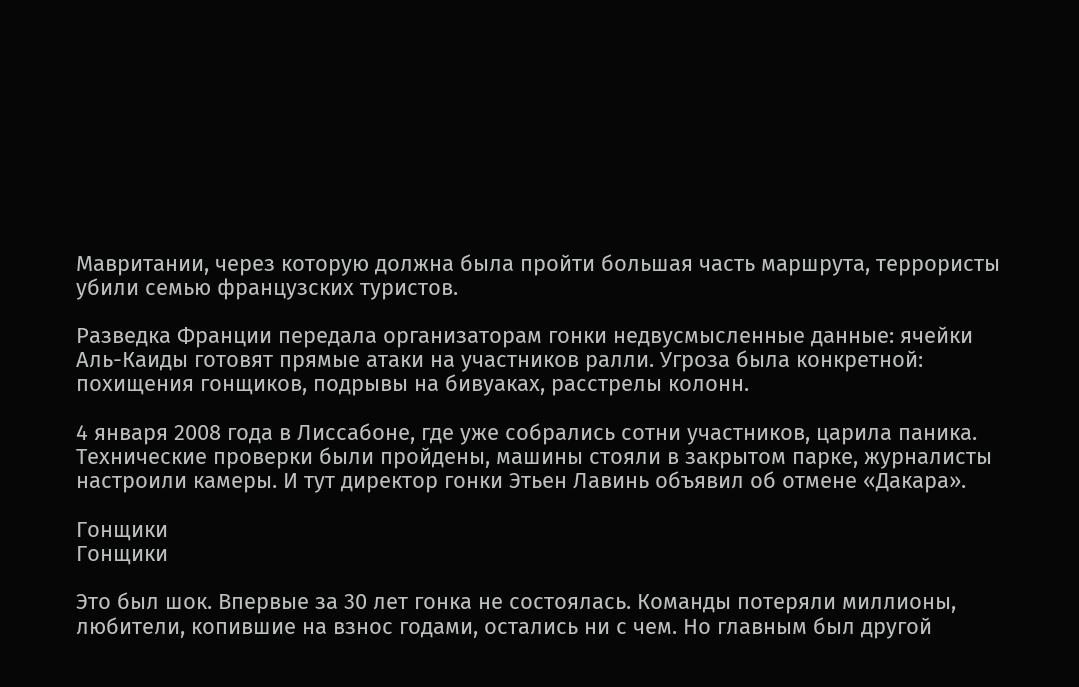Мавритании, через которую должна была пройти большая часть маршрута, террористы убили семью французских туристов.

Разведка Франции передала организаторам гонки недвусмысленные данные: ячейки Аль-Каиды готовят прямые атаки на участников ралли. Угроза была конкретной: похищения гонщиков, подрывы на бивуаках, расстрелы колонн.

4 января 2008 года в Лиссабоне, где уже собрались сотни участников, царила паника. Технические проверки были пройдены, машины стояли в закрытом парке, журналисты настроили камеры. И тут директор гонки Этьен Лавинь объявил об отмене «Дакара».

Гонщики
Гонщики

Это был шок. Впервые за 30 лет гонка не состоялась. Команды потеряли миллионы, любители, копившие на взнос годами, остались ни с чем. Но главным был другой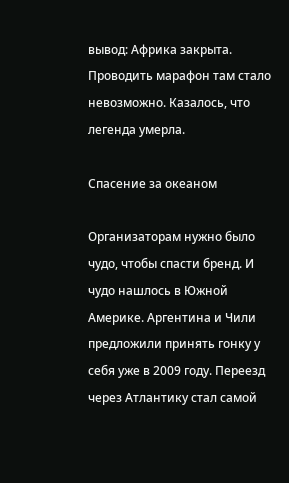вывод: Африка закрыта. Проводить марафон там стало невозможно. Казалось, что легенда умерла.

Спасение за океаном

Организаторам нужно было чудо, чтобы спасти бренд. И чудо нашлось в Южной Америке. Аргентина и Чили предложили принять гонку у себя уже в 2009 году. Переезд через Атлантику стал самой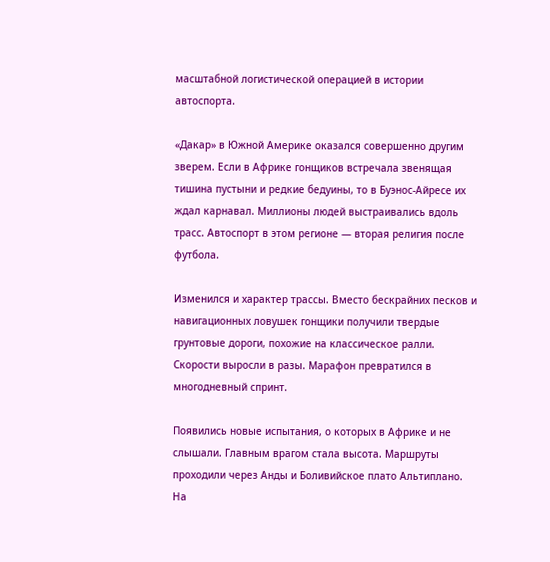масштабной логистической операцией в истории автоспорта.

«Дакар» в Южной Америке оказался совершенно другим зверем. Если в Африке гонщиков встречала звенящая тишина пустыни и редкие бедуины, то в Буэнос-Айресе их ждал карнавал. Миллионы людей выстраивались вдоль трасс. Автоспорт в этом регионе — вторая религия после футбола.

Изменился и характер трассы. Вместо бескрайних песков и навигационных ловушек гонщики получили твердые грунтовые дороги, похожие на классическое ралли. Скорости выросли в разы. Марафон превратился в многодневный спринт.

Появились новые испытания, о которых в Африке и не слышали. Главным врагом стала высота. Маршруты проходили через Анды и Боливийское плато Альтиплано. На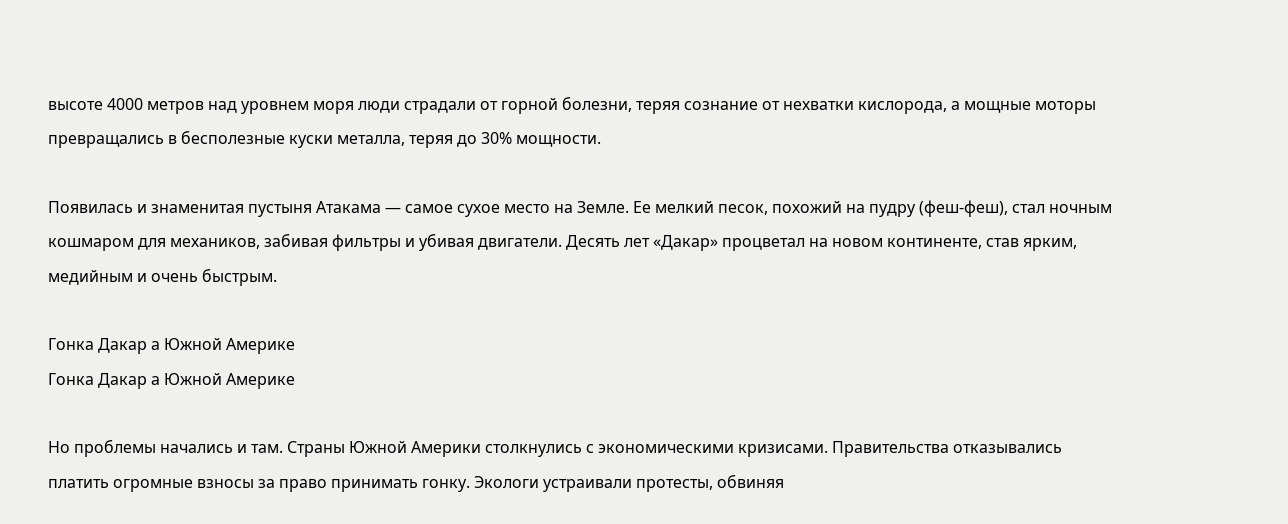высоте 4000 метров над уровнем моря люди страдали от горной болезни, теряя сознание от нехватки кислорода, а мощные моторы превращались в бесполезные куски металла, теряя до 30% мощности.

Появилась и знаменитая пустыня Атакама — самое сухое место на Земле. Ее мелкий песок, похожий на пудру (феш-феш), стал ночным кошмаром для механиков, забивая фильтры и убивая двигатели. Десять лет «Дакар» процветал на новом континенте, став ярким, медийным и очень быстрым.

Гонка Дакар а Южной Америке
Гонка Дакар а Южной Америке

Но проблемы начались и там. Страны Южной Америки столкнулись с экономическими кризисами. Правительства отказывались платить огромные взносы за право принимать гонку. Экологи устраивали протесты, обвиняя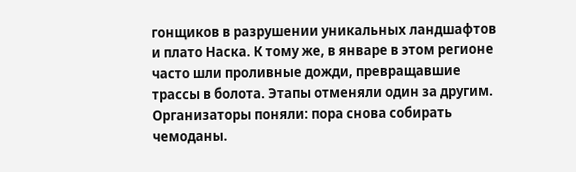гонщиков в разрушении уникальных ландшафтов и плато Наска. К тому же, в январе в этом регионе часто шли проливные дожди, превращавшие трассы в болота. Этапы отменяли один за другим. Организаторы поняли: пора снова собирать чемоданы.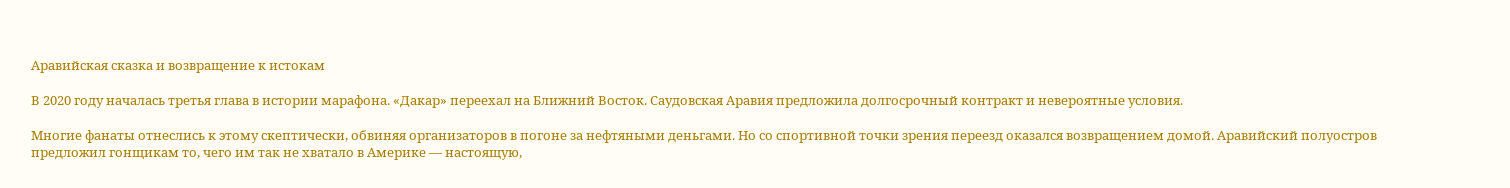Аравийская сказка и возвращение к истокам

В 2020 году началась третья глава в истории марафона. «Дакар» переехал на Ближний Восток. Саудовская Аравия предложила долгосрочный контракт и невероятные условия.

Многие фанаты отнеслись к этому скептически, обвиняя организаторов в погоне за нефтяными деньгами. Но со спортивной точки зрения переезд оказался возвращением домой. Аравийский полуостров предложил гонщикам то, чего им так не хватало в Америке — настоящую,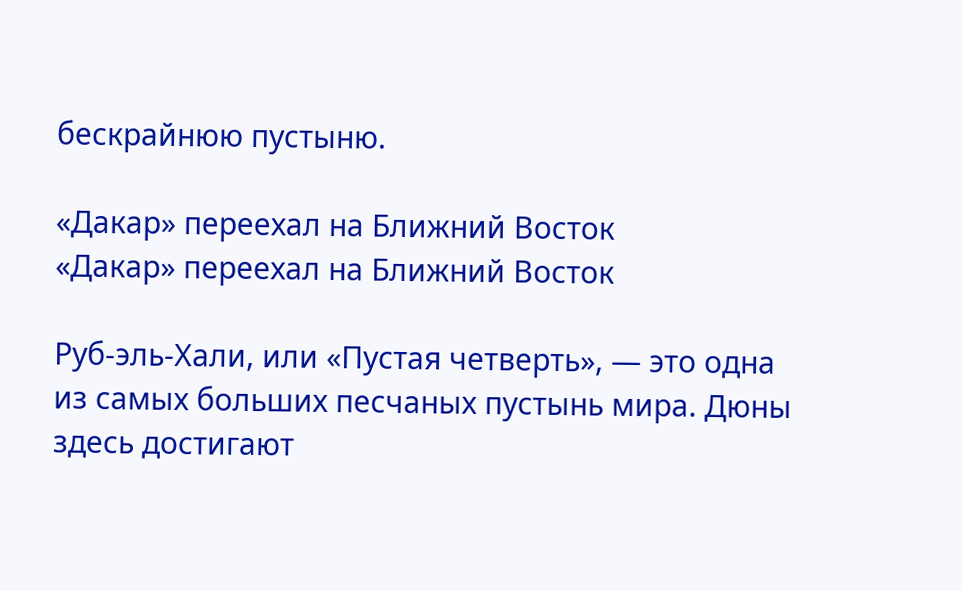бескрайнюю пустыню.

«Дакар» переехал на Ближний Восток
«Дакар» переехал на Ближний Восток

Руб-эль-Хали, или «Пустая четверть», — это одна из самых больших песчаных пустынь мира. Дюны здесь достигают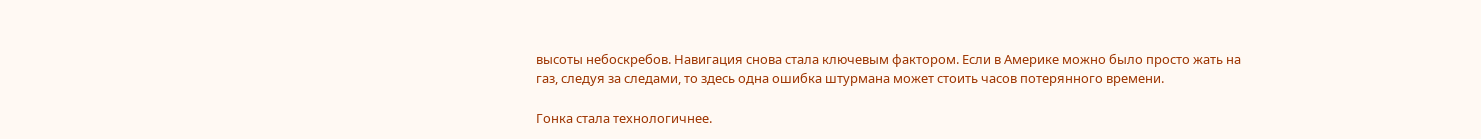высоты небоскребов. Навигация снова стала ключевым фактором. Если в Америке можно было просто жать на газ, следуя за следами, то здесь одна ошибка штурмана может стоить часов потерянного времени.

Гонка стала технологичнее.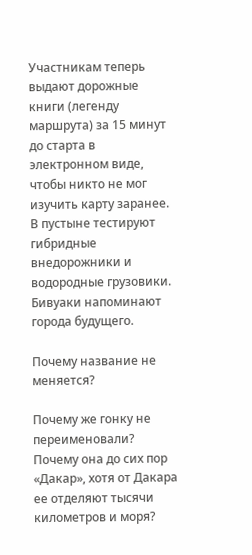Участникам теперь выдают дорожные книги (легенду маршрута) за 15 минут до старта в электронном виде, чтобы никто не мог изучить карту заранее. В пустыне тестируют гибридные внедорожники и водородные грузовики. Бивуаки напоминают города будущего.

Почему название не меняется?

Почему же гонку не переименовали? Почему она до сих пор «Дакар», хотя от Дакара ее отделяют тысячи километров и моря?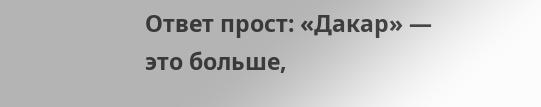Ответ прост: «Дакар» — это больше,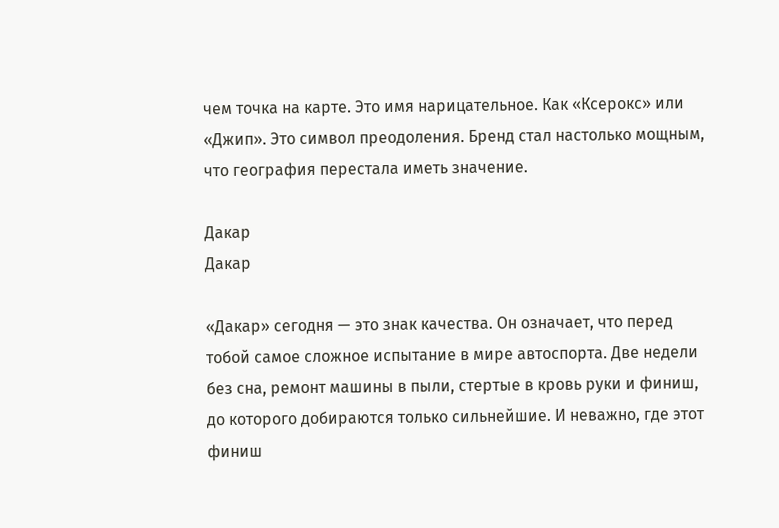чем точка на карте. Это имя нарицательное. Как «Ксерокс» или «Джип». Это символ преодоления. Бренд стал настолько мощным, что география перестала иметь значение.

Дакар
Дакар

«Дакар» сегодня — это знак качества. Он означает, что перед тобой самое сложное испытание в мире автоспорта. Две недели без сна, ремонт машины в пыли, стертые в кровь руки и финиш, до которого добираются только сильнейшие. И неважно, где этот финиш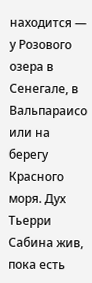находится — у Розового озера в Сенегале, в Вальпараисо или на берегу Красного моря. Дух Тьерри Сабина жив, пока есть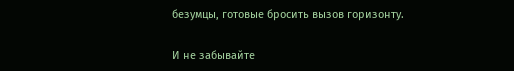безумцы, готовые бросить вызов горизонту.

И не забывайте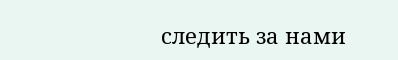следить за нами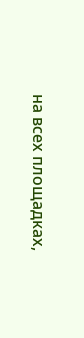на всех площадках,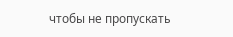чтобы не пропускать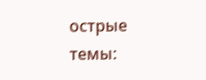острые темы: